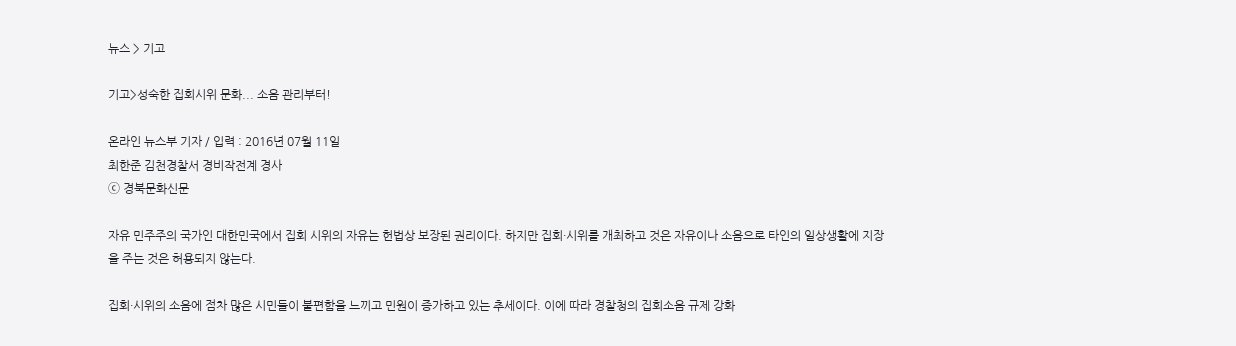뉴스 > 기고

기고>성숙한 집회시위 문화... 소음 관리부터!

온라인 뉴스부 기자 / 입력 : 2016년 07월 11일
최한준 김천경찰서 경비작전계 경사
ⓒ 경북문화신문

자유 민주주의 국가인 대한민국에서 집회 시위의 자유는 헌법상 보장된 권리이다. 하지만 집회·시위를 개최하고 것은 자유이나 소음으로 타인의 일상생활에 지장을 주는 것은 허용되지 않는다.

집회·시위의 소음에 점차 많은 시민들이 불편함을 느끼고 민원이 증가하고 있는 추세이다. 이에 따라 경찰청의 집회소음 규제 강화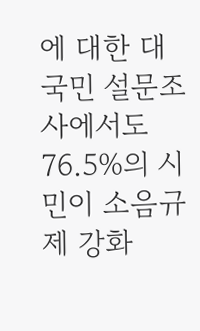에 대한 대국민 설문조사에서도 76.5%의 시민이 소음규제 강화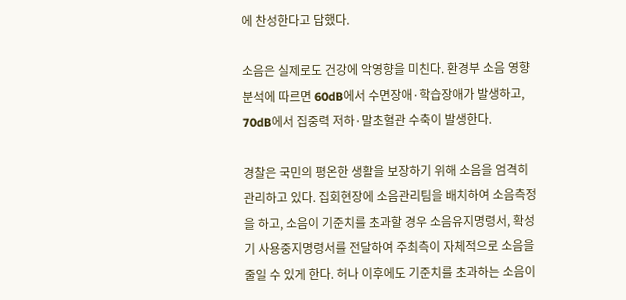에 찬성한다고 답했다.

소음은 실제로도 건강에 악영향을 미친다. 환경부 소음 영향분석에 따르면 60dB에서 수면장애·학습장애가 발생하고, 70dB에서 집중력 저하·말초혈관 수축이 발생한다.

경찰은 국민의 평온한 생활을 보장하기 위해 소음을 엄격히 관리하고 있다. 집회현장에 소음관리팀을 배치하여 소음측정을 하고, 소음이 기준치를 초과할 경우 소음유지명령서, 확성기 사용중지명령서를 전달하여 주최측이 자체적으로 소음을 줄일 수 있게 한다. 허나 이후에도 기준치를 초과하는 소음이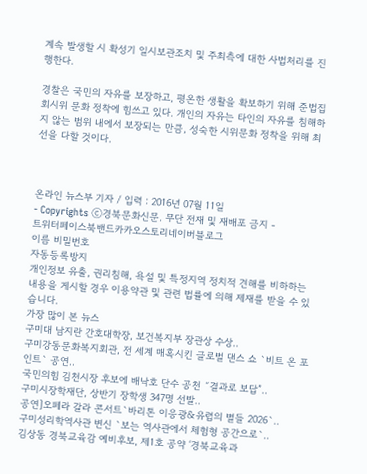계속 발생할 시 확성기 일시보관조치 및 주최측에 대한 사법처리를 진행한다.

경찰은 국민의 자유를 보장하고, 평온한 생활을 확보하기 위해 준법집회시위 문화 정착에 힘쓰고 있다. 개인의 자유는 타인의 자유를 침해하지 않는 범위 내에서 보장되는 만큼, 성숙한 시위문화 정착을 위해 최선을 다할 것이다.



온라인 뉴스부 기자 / 입력 : 2016년 07월 11일
- Copyrights ⓒ경북문화신문. 무단 전재 및 재배포 금지 -
트위터페이스북밴드카카오스토리네이버블로그
이름 비밀번호
자동등록방지
개인정보 유출, 권리침해, 욕설 및 특정지역 정치적 견해를 비하하는 내용을 게시할 경우 이용약관 및 관련 법률에 의해 제재를 받을 수 있습니다.
가장 많이 본 뉴스
구미대 남지란 간호대학장, 보건복지부 장관상 수상..
구미강동문화복지회관, 전 세계 매혹시킨 글로벌 댄스 쇼 `비트 온 포인트` 공연..
국민의힘 김천시장 후보에 배낙호 단수 공천 ˝결과로 보답”..
구미시장학재단, 상반기 장학생 347명 선발..
공연]오페라 갈라 콘서트`바리톤 이응광&유렵의 별들 2026`..
구미성리학역사관 변신 `보는 역사관에서 체험형 공간으로`..
김상동 경북교육감 예비후보, 제1호 공약 ‘경북교육과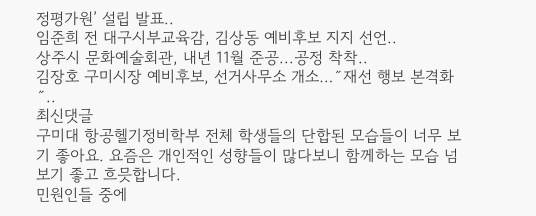정평가원’ 설립 발표..
임준희 전 대구시부교육감, 김상동 예비후보 지지 선언..
상주시 문화예술회관, 내년 11월 준공...공정 착착..
김장호 구미시장 예비후보, 선거사무소 개소…˝재선 행보 본격화˝..
최신댓글
구미대 항공헬기정비학부 전체 학생들의 단합된 모습들이 너무 보기 좋아요. 요즘은 개인적인 성향들이 많다보니 함께하는 모습 넘 보기 좋고 흐믓합니다.
민원인들 중에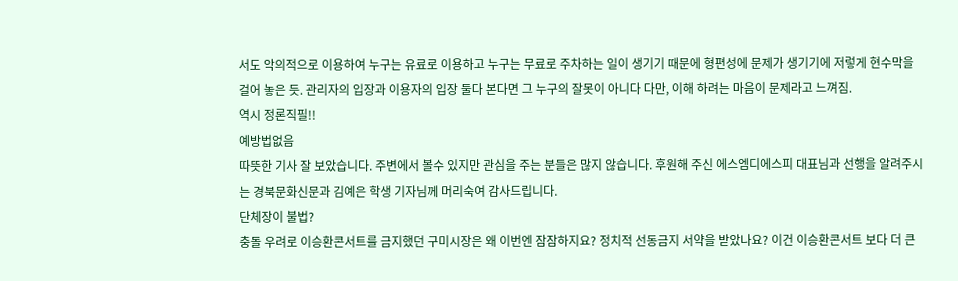서도 악의적으로 이용하여 누구는 유료로 이용하고 누구는 무료로 주차하는 일이 생기기 때문에 형편성에 문제가 생기기에 저렇게 현수막을 걸어 놓은 듯. 관리자의 입장과 이용자의 입장 둘다 본다면 그 누구의 잘못이 아니다 다만, 이해 하려는 마음이 문제라고 느껴짐.
역시 정론직필!!
예방법없음
따뜻한 기사 잘 보았습니다. 주변에서 볼수 있지만 관심을 주는 분들은 많지 않습니다. 후원해 주신 에스엠디에스피 대표님과 선행을 알려주시는 경북문화신문과 김예은 학생 기자님께 머리숙여 감사드립니다.
단체장이 불법?
충돌 우려로 이승환콘서트를 금지했던 구미시장은 왜 이번엔 잠잠하지요? 정치적 선동금지 서약을 받았나요? 이건 이승환콘서트 보다 더 큰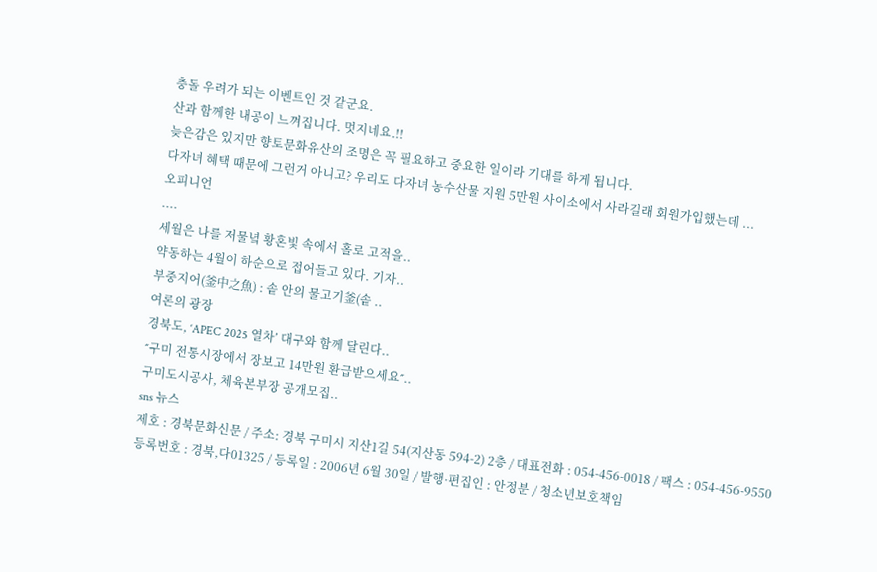충돌 우려가 되는 이벤트인 것 같군요.
산과 함께한 내공이 느껴집니다. 멋지네요.!!
늦은감은 있지만 향토문화유산의 조명은 꼭 필요하고 중요한 일이라 기대를 하게 됩니다.
다자녀 혜택 때문에 그런거 아니고? 우리도 다자녀 농수산물 지원 5만원 사이소에서 사라길래 회원가입했는데 ...
오피니언
....
세월은 나를 저물녘 황혼빛 속에서 홀로 고적을..
약동하는 4월이 하순으로 접어들고 있다. 기자..
부중지어(釜中之魚) : 솥 안의 물고기釜(솥 ..
여론의 광장
경북도, ‘APEC 2025 열차’ 대구와 함께 달린다..
˝구미 전통시장에서 장보고 14만원 환급받으세요˝..
구미도시공사, 체육본부장 공개모집..
sns 뉴스
제호 : 경북문화신문 / 주소: 경북 구미시 지산1길 54(지산동 594-2) 2층 / 대표전화 : 054-456-0018 / 팩스 : 054-456-9550
등록번호 : 경북,다01325 / 등록일 : 2006년 6월 30일 / 발행·편집인 : 안정분 / 청소년보호책임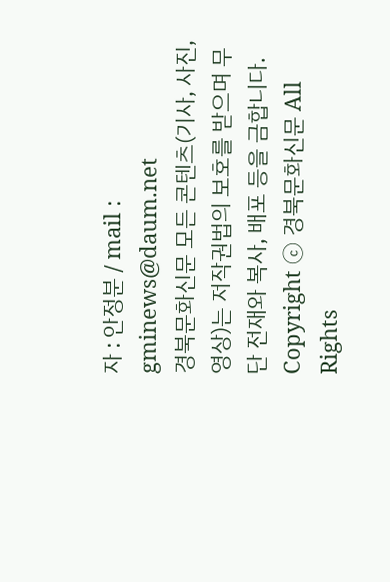자 : 안정분 / mail : gminews@daum.net
경북문화신문 모든 콘텐츠(기사, 사진, 영상)는 저작권법의 보호를 받으며 무단 전재와 복사, 배포 등을 금합니다.
Copyright ⓒ 경북문화신문 All Rights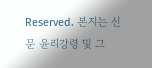Reserved. 본지는 신문 윤리강령 및 그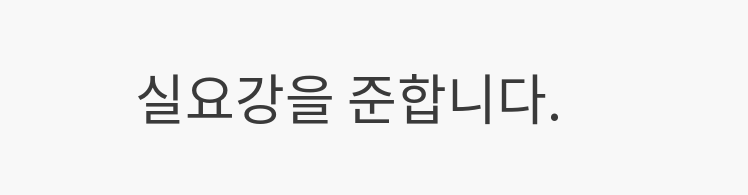실요강을 준합니다.